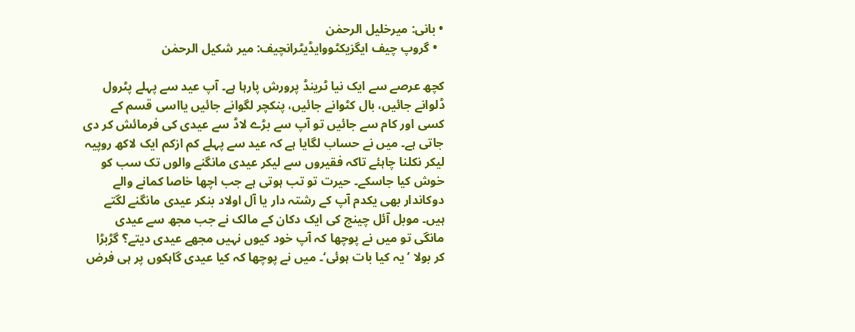• بانی: میرخلیل الرحمٰن
  • گروپ چیف ایگزیکٹووایڈیٹرانچیف: میر شکیل الرحمٰن

کچھ عرصے سے ایک نیا ٹرینڈ پرورش پارہا ہے۔ آپ عید سے پہلے پٹرول ڈلوانے جائیں، بال کٹوانے جائیں، پنکچر لگوانے جائیں یااسی قسم کے کسی اور کام سے جائیں تو آپ سے بڑے لاڈ سے عیدی کی فرمائش کر دی جاتی ہے۔ میں نے حساب لگایا ہے کہ عید سے پہلے کم ازکم ایک لاکھ روپیہ لیکر نکلنا چاہئے تاکہ فقیروں سے لیکر عیدی مانگنے والوں تک سب کو خوش کیا جاسکے۔ حیرت تو تب ہوتی ہے جب اچھا خاصا کمانے والے دوکاندار بھی یکدم آپ کے رشتہ دار یا آل اولاد بنکر عیدی مانگنے لگتے ہیں۔ موبل آئل چینج کی ایک دکان کے مالک نے جب مجھ سے عیدی مانگی تو میں نے پوچھا کہ آپ خود کیوں نہیں مجھے عیدی دیتے؟ گڑبڑا کر بولا ’یہ کیا بات ہوئی‘۔ میں نے پوچھا کہ کیا عیدی گاہکوں پر ہی فرض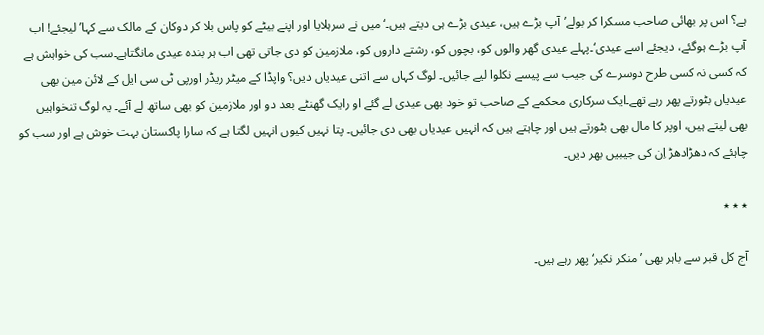ہے؟ اس پر بھائی صاحب مسکرا کر بولے’آپ بڑے ہیں، عیدی بڑے ہی دیتے ہیں۔‘ میں نے سرہلایا اور اپنے بیٹے کو پاس بلا کر دوکان کے مالک سے کہا’ لیجئے! اب آپ بڑے ہوگئے، دیجئے اسے عیدی‘۔پہلے عیدی گھر والوں کو، بچوں کو، رشتے داروں کو، ملازمین کو دی جاتی تھی اب ہر بندہ عیدی مانگتاہے۔سب کی خواہش ہے کہ کسی نہ کسی طرح دوسرے کی جیب سے پیسے نکلوا لیے جائیں۔ لوگ کہاں سے اتنی عیدیاں دیں؟ واپڈا کے میٹر ریڈر اورپی ٹی سی ایل کے لائن مین بھی عیدیاں بٹورتے پھر رہے تھے۔ایک سرکاری محکمے کے صاحب تو خود بھی عیدی لے گئے او رایک گھنٹے بعد دو اور ملازمین کو بھی ساتھ لے آئے۔ یہ لوگ تنخواہیں بھی لیتے ہیں، اوپر کا مال بھی بٹورتے ہیں اور چاہتے ہیں کہ انہیں عیدیاں بھی دی جائیں۔ پتا نہیں کیوں انہیں لگتا ہے کہ سارا پاکستان بہت خوش ہے اور سب کو چاہئے کہ دھڑادھڑ اِن کی جیبیں بھر دیں۔

٭ ٭ ٭

آج کل قبر سے باہر بھی ’منکر نکیر‘ پھر رہے ہیں۔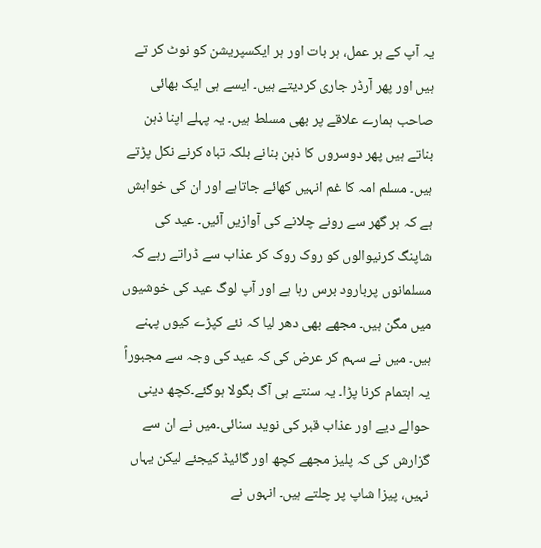یہ آپ کے ہر عمل، ہر بات اور ہر ایکسپریشن کو نوٹ کر تے ہیں اور پھر آرڈر جاری کردیتے ہیں۔ ایسے ہی ایک بھائی صاحب ہمارے علاقے پر بھی مسلط ہیں۔ یہ پہلے اپنا ذہن بناتے ہیں پھر دوسروں کا ذہن بنانے بلکہ تباہ کرنے نکل پڑتے ہیں۔ مسلم امہ کا غم انہیں کھائے جاتاہے اور ان کی خواہش ہے کہ ہر گھر سے رونے چلانے کی آوازیں آئیں۔ عید کی شاپنگ کرنیوالوں کو روک روک کر عذاب سے ڈراتے رہے کہ مسلمانوں پربارود برس رہا ہے اور آپ لوگ عید کی خوشیوں میں مگن ہیں۔ مجھے بھی دھر لیا کہ نئے کپڑے کیوں پہنے ہیں۔ میں نے سہم کر عرض کی کہ عید کی وجہ سے مجبوراً یہ اہتمام کرنا پڑا۔ یہ سنتے ہی آگ بگولا ہوگئے۔کچھ دینی حوالے دیے اور عذاب قبر کی نوید سنائی۔میں نے ان سے گزارش کی کہ پلیز مجھے کچھ اور گائیڈ کیجئے لیکن یہاں نہیں، پیزا شاپ پر چلتے ہیں۔ انہوں نے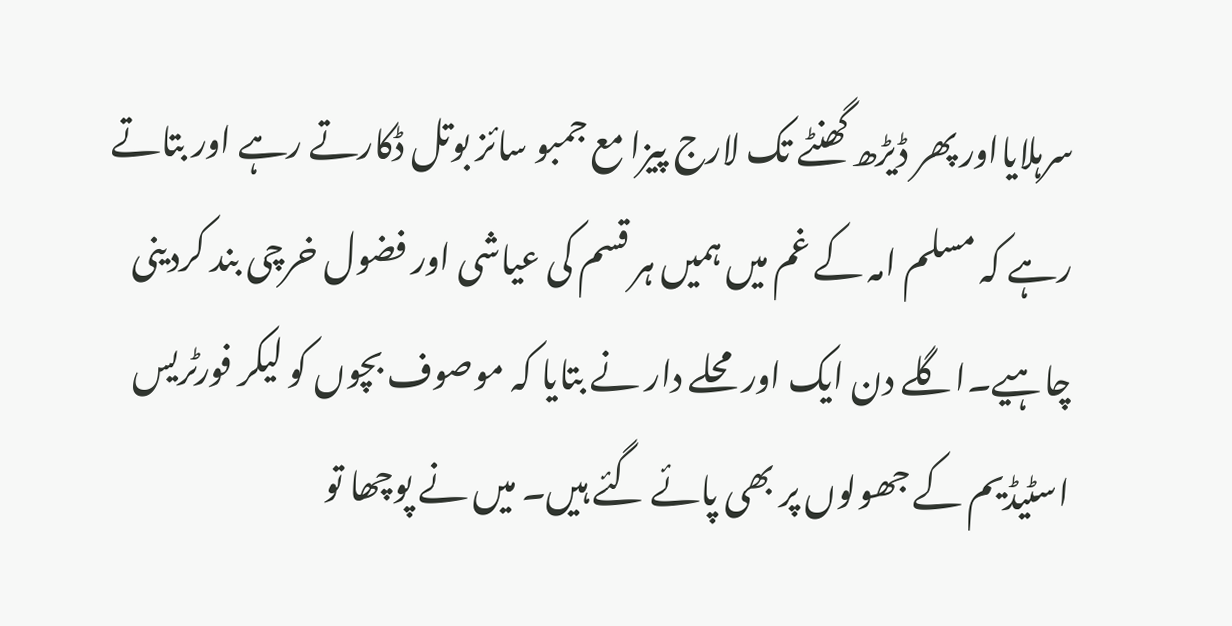سرہلایااور پھر ڈیڑھ گھنٹے تک لارج پیزا مع جمبو سائز بوتل ڈکارتے رہے اور بتاتے رہے کہ مسلم امہ کے غم میں ہمیں ہر قسم کی عیاشی اور فضول خرچی بند کردینی چاہیے۔اگلے دن ایک اور محلے دار نے بتایا کہ موصوف بچوں کو لیکر فورٹریس اسٹیڈیم کے جھولوں پر بھی پائے گئے ہیں۔ میں نے پوچھا تو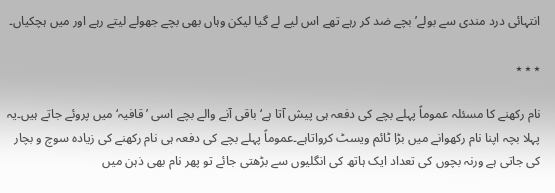انتہائی درد مندی سے بولے’بچے ضد کر رہے تھے اس لیے لے گیا لیکن وہاں بھی بچے جھولے لیتے رہے اور میں ہچکیاں۔

٭ ٭ ٭

نام رکھنے کا مسئلہ عموماً پہلے بچے کی دفعہ ہی پیش آتا ہے‘باقی آنے والے بچے اسی ’قافیہ‘ میں پروئے جاتے ہیں۔یہ پہلا بچہ اپنا نام رکھوانے میں بڑا ٹائم ویسٹ کرواتاہے۔عموماً پہلے بچے کی دفعہ ہی نام رکھنے کی زیادہ سوچ و بچار کی جاتی ہے ورنہ بچوں کی تعداد ایک ہاتھ کی انگلیوں سے بڑھتی جائے تو پھر نام بھی ذہن میں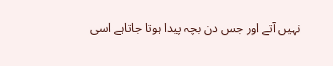نہیں آتے اور جس دن بچہ پیدا ہوتا جاتاہے اسی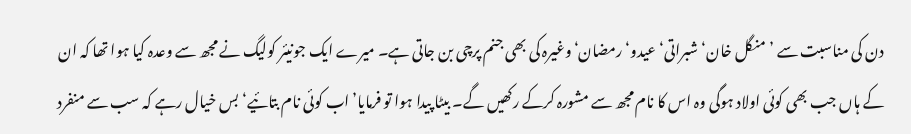دن کی مناسبت سے ’منگل خان‘ شبراتی‘ عیدو‘ رمضان‘وغیرہ کی بھی جنم پرچی بن جاتی ہے۔ میرے ایک جونیئر کولیگ نے مجھ سے وعدہ کیا ہوا تھا کہ ان کے ہاں جب بھی کوئی اولاد ہوگی وہ اس کا نام مجھ سے مشورہ کرکے رکھیں گے۔ بیٹا پیدا ہوا تو فرمایا’اب کوئی نام بتائیے‘ بس خیال رہے کہ سب سے منفرد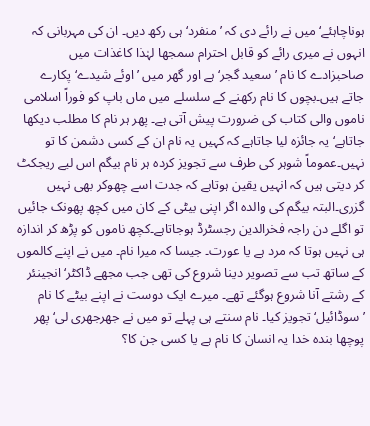ہوناچاہئے‘میں نے رائے دی کہ ’منفرد‘ ہی رکھ دیں۔ ان کی مہربانی کہ انہوں نے میری رائے کو قابل احترام سمجھا لہٰذا کاغذات میں صاحبزادے کا نام ’سعید گجر‘ ہے اور گھر میں ’اوئے شیدے‘ پکارے جاتے ہیں۔بچوں کا نام رکھنے کے سلسلے میں ماں باپ کو فوراً اسلامی ناموں والی کتاب کی ضرورت پیش آتی ہے۔ پھر ہر نام کا مطلب دیکھا جاتاہے‘ یہ جائزہ لیا جاتاہے کہ کہیں یہ نام ان کے کسی دشمن کا تو نہیں۔عموماً شوہر کی طرف سے تجویز کردہ ہر نام بیگم اس لیے ریجکٹ کر دیتی ہیں کہ انہیں یقین ہوتاہے کہ جدت اسے چھوکر بھی نہیں گزری۔البتہ بیگم کی والدہ اگر اپنی بیٹی کے کان میں کچھ پھونک جائیں تو اگلے دن راجہ فخرالدین رجسٹرڈ ہوجاتاہے۔کچھ ناموں کو پڑھ کر اندازہ ہی نہیں ہوتا کہ مرد ہے یا عورت۔ جیسا کہ میرا نام۔ میں نے اپنے کالموں کے ساتھ تب سے تصویر دینا شروع کی تھی جب مجھے ڈاکٹر‘ انجینئر کے رشتے آنا شروع ہوگئے تھے۔ میرے ایک دوست نے اپنے بیٹے کا نام ’سوڈائیل‘ تجویز کیا۔ نام سنتے ہی پہلے تو میں نے جھرجھری لی‘ پھر پوچھا بندہ خدا یہ انسان کا نام ہے یا کسی جن کا؟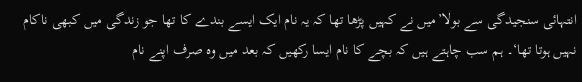انتہائی سنجیدگی سے بولا’میں نے کہیں پڑھا تھا کہ یہ نام ایک ایسے بندے کا تھا جو زندگی میں کبھی ناکام نہیں ہوتا تھا‘۔ ہم سب چاہتے ہیں کہ بچے کا نام ایسا رکھیں کہ بعد میں وہ صرف اپنے نام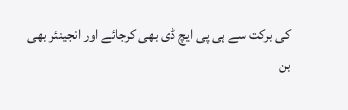کی برکت سے ہی پی ایچ ڈی بھی کرجائے اور انجینئر بھی بن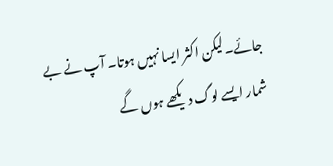جائے۔لیکن اکثر ایسا نہیں ہوتا۔ آپ نے بے شمار ایسے لوگ دیکھے ہوں گے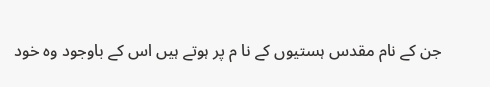جن کے نام مقدس ہستیوں کے نا م پر ہوتے ہیں اس کے باوجود وہ خود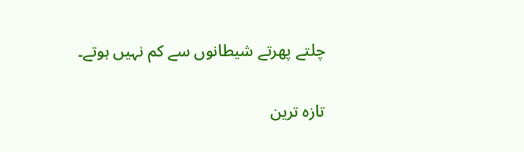چلتے پھرتے شیطانوں سے کم نہیں ہوتے۔

تازہ ترین